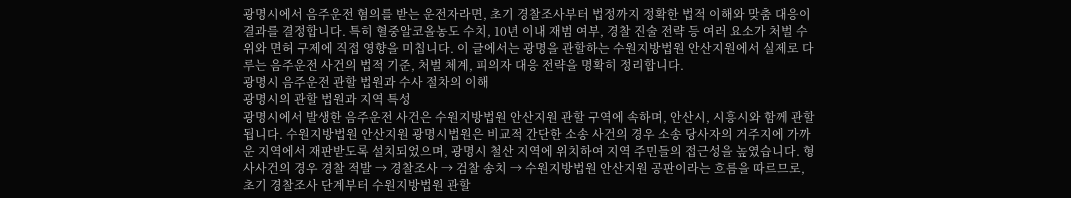광명시에서 음주운전 혐의를 받는 운전자라면, 초기 경찰조사부터 법정까지 정확한 법적 이해와 맞춤 대응이 결과를 결정합니다. 특히 혈중알코올농도 수치, 10년 이내 재범 여부, 경찰 진술 전략 등 여러 요소가 처벌 수위와 면허 구제에 직접 영향을 미칩니다. 이 글에서는 광명을 관할하는 수원지방법원 안산지원에서 실제로 다루는 음주운전 사건의 법적 기준, 처벌 체계, 피의자 대응 전략을 명확히 정리합니다.
광명시 음주운전 관할 법원과 수사 절차의 이해
광명시의 관할 법원과 지역 특성
광명시에서 발생한 음주운전 사건은 수원지방법원 안산지원 관할 구역에 속하며, 안산시, 시흥시와 함께 관할됩니다. 수원지방법원 안산지원 광명시법원은 비교적 간단한 소송 사건의 경우 소송 당사자의 거주지에 가까운 지역에서 재판받도록 설치되었으며, 광명시 철산 지역에 위치하여 지역 주민들의 접근성을 높였습니다. 형사사건의 경우 경찰 적발 → 경찰조사 → 검찰 송치 → 수원지방법원 안산지원 공판이라는 흐름을 따르므로, 초기 경찰조사 단계부터 수원지방법원 관할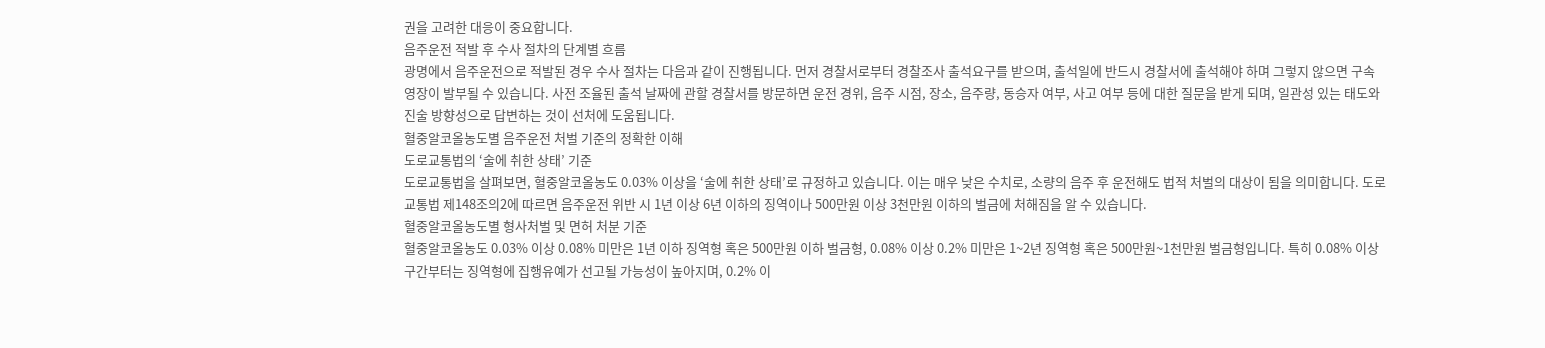권을 고려한 대응이 중요합니다.
음주운전 적발 후 수사 절차의 단계별 흐름
광명에서 음주운전으로 적발된 경우 수사 절차는 다음과 같이 진행됩니다. 먼저 경찰서로부터 경찰조사 출석요구를 받으며, 출석일에 반드시 경찰서에 출석해야 하며 그렇지 않으면 구속영장이 발부될 수 있습니다. 사전 조율된 출석 날짜에 관할 경찰서를 방문하면 운전 경위, 음주 시점, 장소, 음주량, 동승자 여부, 사고 여부 등에 대한 질문을 받게 되며, 일관성 있는 태도와 진술 방향성으로 답변하는 것이 선처에 도움됩니다.
혈중알코올농도별 음주운전 처벌 기준의 정확한 이해
도로교통법의 ‘술에 취한 상태’ 기준
도로교통법을 살펴보면, 혈중알코올농도 0.03% 이상을 ‘술에 취한 상태’로 규정하고 있습니다. 이는 매우 낮은 수치로, 소량의 음주 후 운전해도 법적 처벌의 대상이 됨을 의미합니다. 도로교통법 제148조의2에 따르면 음주운전 위반 시 1년 이상 6년 이하의 징역이나 500만원 이상 3천만원 이하의 벌금에 처해짐을 알 수 있습니다.
혈중알코올농도별 형사처벌 및 면허 처분 기준
혈중알코올농도 0.03% 이상 0.08% 미만은 1년 이하 징역형 혹은 500만원 이하 벌금형, 0.08% 이상 0.2% 미만은 1~2년 징역형 혹은 500만원~1천만원 벌금형입니다. 특히 0.08% 이상 구간부터는 징역형에 집행유예가 선고될 가능성이 높아지며, 0.2% 이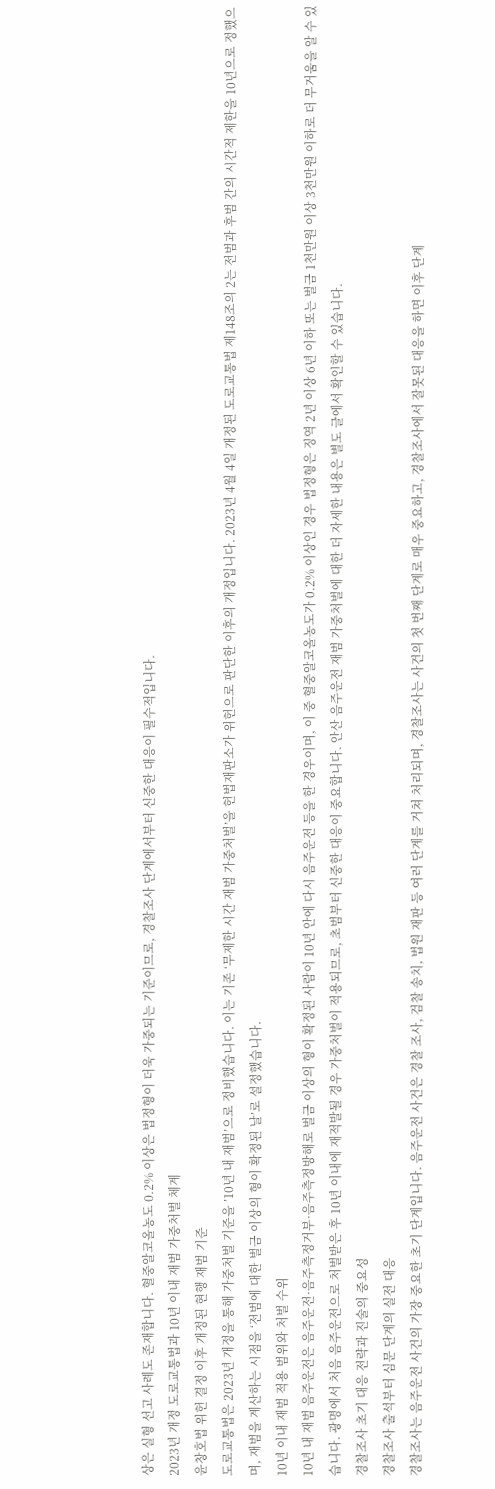상은 실형 선고 사례도 존재합니다. 혈중알코올농도 0.2% 이상은 법정형이 더욱 가중되는 기준이므로, 경찰조사 단계에서부터 신중한 대응이 필수적입니다.
2023년 개정 도로교통법과 10년 이내 재범 가중처벌 체계
윤창호법 위헌 결정 이후 개정된 현행 재범 기준
도로교통법은 2023년 개정을 통해 가중처벌 기준을 ’10년 내 재범’으로 정비했습니다. 이는 기존 ‘무제한 시간 재범 가중처벌’을 헌법재판소가 위헌으로 판단한 이후의 개정입니다. 2023년 4월 4일 개정된 도로교통법 제148조의 2는 전범과 후범 간의 시간적 제한을 10년으로 정했으며, 재범을 계산하는 시점을 ‘전범에 대한 벌금 이상의 형이 확정된 날’로 설정했습니다.
10년 이내 재범 적용 범위와 처벌 수위
10년 내 재범 음주운전은 음주운전·음주측정거부·음주측정방해로 벌금 이상의 형이 확정된 사람이 10년 안에 다시 음주운전 등을 한 경우이며, 이 중 혈중알코올농도가 0.2% 이상인 경우 법정형은 징역 2년 이상 6년 이하 또는 벌금 1천만원 이상 3천만원 이하로 더 무거움을 알 수 있습니다. 광명에서 처음 음주운전으로 처벌받은 후 10년 이내에 재적발될 경우 가중처벌이 적용되므로, 초범부터 신중한 대응이 중요합니다. 안산 음주운전 재범 가중처벌에 대한 더 자세한 내용은 별도 글에서 확인할 수 있습니다.
경찰조사 초기 대응 전략과 진술의 중요성
경찰조사 출석부터 심문 단계의 실전 대응
경찰조사는 음주운전 사건의 가장 중요한 초기 단계입니다. 음주운전 사건은 경찰 조사, 검찰 송치, 법원 재판 등 여러 단계를 거쳐 처리되며, 경찰조사는 사건의 첫 번째 단계로 매우 중요하고, 경찰조사에서 잘못된 대응을 하면 이후 단계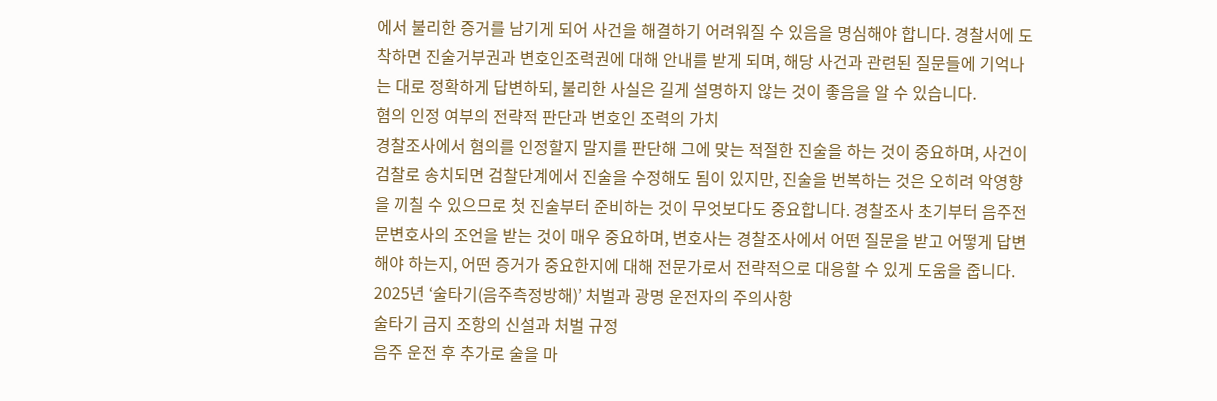에서 불리한 증거를 남기게 되어 사건을 해결하기 어려워질 수 있음을 명심해야 합니다. 경찰서에 도착하면 진술거부권과 변호인조력권에 대해 안내를 받게 되며, 해당 사건과 관련된 질문들에 기억나는 대로 정확하게 답변하되, 불리한 사실은 길게 설명하지 않는 것이 좋음을 알 수 있습니다.
혐의 인정 여부의 전략적 판단과 변호인 조력의 가치
경찰조사에서 혐의를 인정할지 말지를 판단해 그에 맞는 적절한 진술을 하는 것이 중요하며, 사건이 검찰로 송치되면 검찰단계에서 진술을 수정해도 됨이 있지만, 진술을 번복하는 것은 오히려 악영향을 끼칠 수 있으므로 첫 진술부터 준비하는 것이 무엇보다도 중요합니다. 경찰조사 초기부터 음주전문변호사의 조언을 받는 것이 매우 중요하며, 변호사는 경찰조사에서 어떤 질문을 받고 어떻게 답변해야 하는지, 어떤 증거가 중요한지에 대해 전문가로서 전략적으로 대응할 수 있게 도움을 줍니다.
2025년 ‘술타기(음주측정방해)’ 처벌과 광명 운전자의 주의사항
술타기 금지 조항의 신설과 처벌 규정
음주 운전 후 추가로 술을 마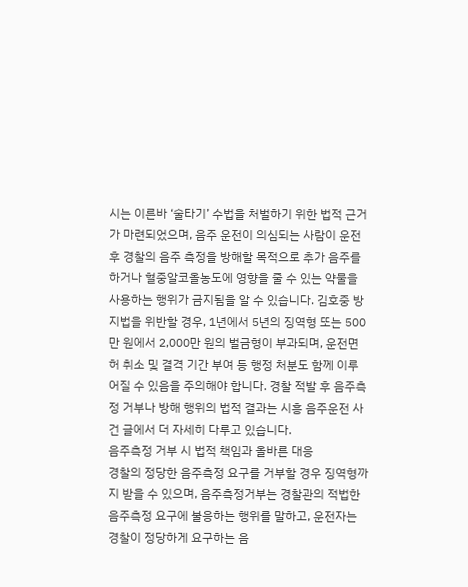시는 이른바 ‘술타기’ 수법을 처벌하기 위한 법적 근거가 마련되었으며, 음주 운전이 의심되는 사람이 운전 후 경찰의 음주 측정을 방해할 목적으로 추가 음주를 하거나 혈중알코올농도에 영향을 줄 수 있는 약물을 사용하는 행위가 금지됨을 알 수 있습니다. 김호중 방지법을 위반할 경우, 1년에서 5년의 징역형 또는 500만 원에서 2,000만 원의 벌금형이 부과되며, 운전면허 취소 및 결격 기간 부여 등 행정 처분도 함께 이루어질 수 있음을 주의해야 합니다. 경찰 적발 후 음주측정 거부나 방해 행위의 법적 결과는 시흥 음주운전 사건 글에서 더 자세히 다루고 있습니다.
음주측정 거부 시 법적 책임과 올바른 대응
경찰의 정당한 음주측정 요구를 거부할 경우 징역형까지 받을 수 있으며, 음주측정거부는 경찰관의 적법한 음주측정 요구에 불응하는 행위를 말하고, 운전자는 경찰이 정당하게 요구하는 음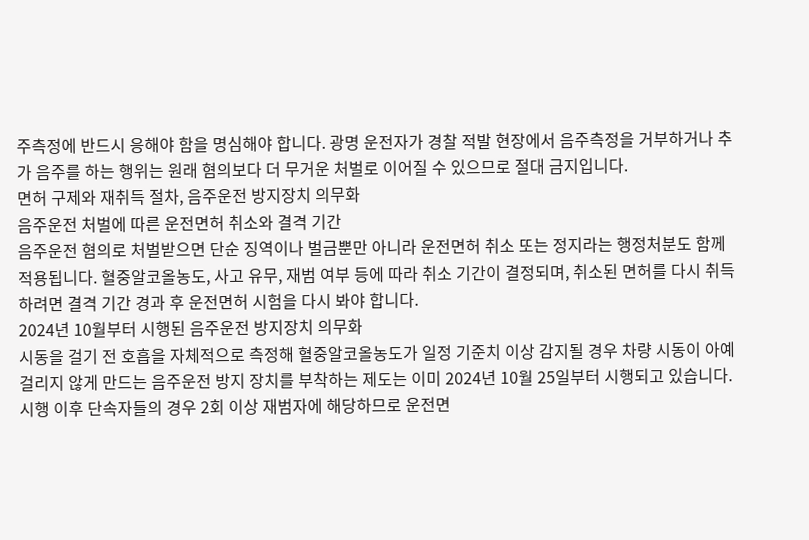주측정에 반드시 응해야 함을 명심해야 합니다. 광명 운전자가 경찰 적발 현장에서 음주측정을 거부하거나 추가 음주를 하는 행위는 원래 혐의보다 더 무거운 처벌로 이어질 수 있으므로 절대 금지입니다.
면허 구제와 재취득 절차, 음주운전 방지장치 의무화
음주운전 처벌에 따른 운전면허 취소와 결격 기간
음주운전 혐의로 처벌받으면 단순 징역이나 벌금뿐만 아니라 운전면허 취소 또는 정지라는 행정처분도 함께 적용됩니다. 혈중알코올농도, 사고 유무, 재범 여부 등에 따라 취소 기간이 결정되며, 취소된 면허를 다시 취득하려면 결격 기간 경과 후 운전면허 시험을 다시 봐야 합니다.
2024년 10월부터 시행된 음주운전 방지장치 의무화
시동을 걸기 전 호흡을 자체적으로 측정해 혈중알코올농도가 일정 기준치 이상 감지될 경우 차량 시동이 아예 걸리지 않게 만드는 음주운전 방지 장치를 부착하는 제도는 이미 2024년 10월 25일부터 시행되고 있습니다. 시행 이후 단속자들의 경우 2회 이상 재범자에 해당하므로 운전면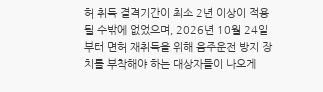허 취득 결격기간이 최소 2년 이상이 적용될 수밖에 없었으며, 2026년 10월 24일부터 면허 재취득을 위해 음주운전 방지 장치를 부착해야 하는 대상자들이 나오게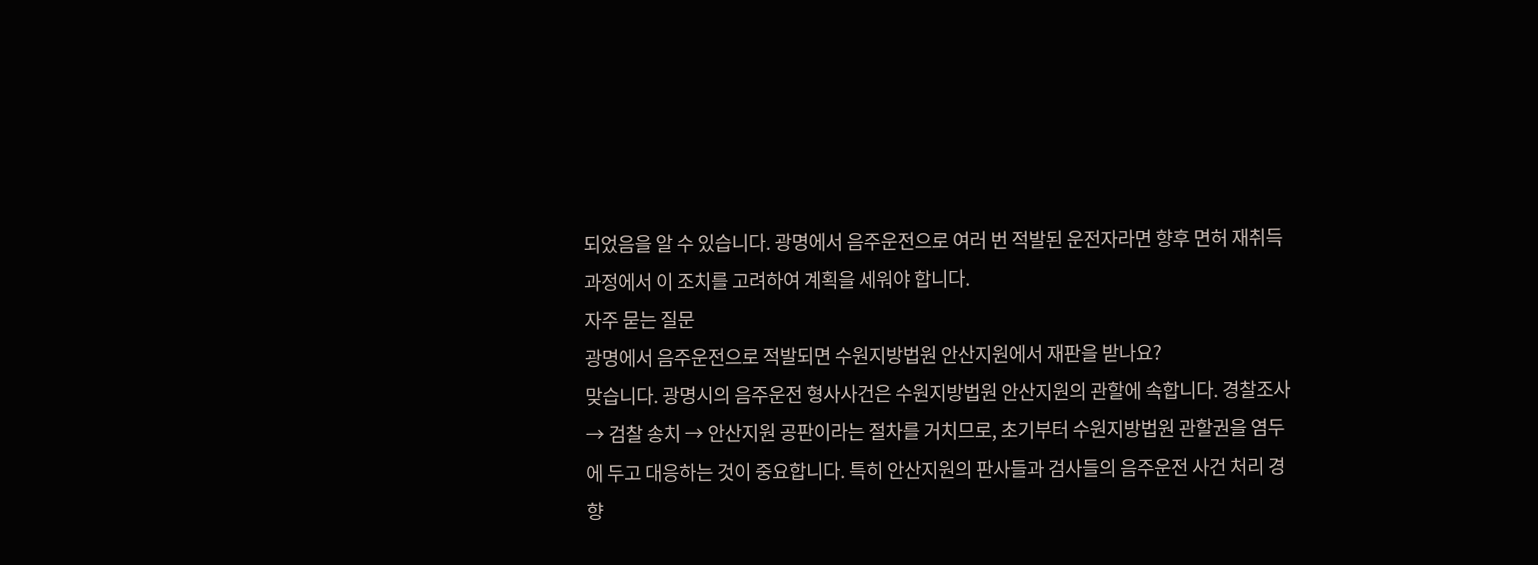되었음을 알 수 있습니다. 광명에서 음주운전으로 여러 번 적발된 운전자라면 향후 면허 재취득 과정에서 이 조치를 고려하여 계획을 세워야 합니다.
자주 묻는 질문
광명에서 음주운전으로 적발되면 수원지방법원 안산지원에서 재판을 받나요?
맞습니다. 광명시의 음주운전 형사사건은 수원지방법원 안산지원의 관할에 속합니다. 경찰조사 → 검찰 송치 → 안산지원 공판이라는 절차를 거치므로, 초기부터 수원지방법원 관할권을 염두에 두고 대응하는 것이 중요합니다. 특히 안산지원의 판사들과 검사들의 음주운전 사건 처리 경향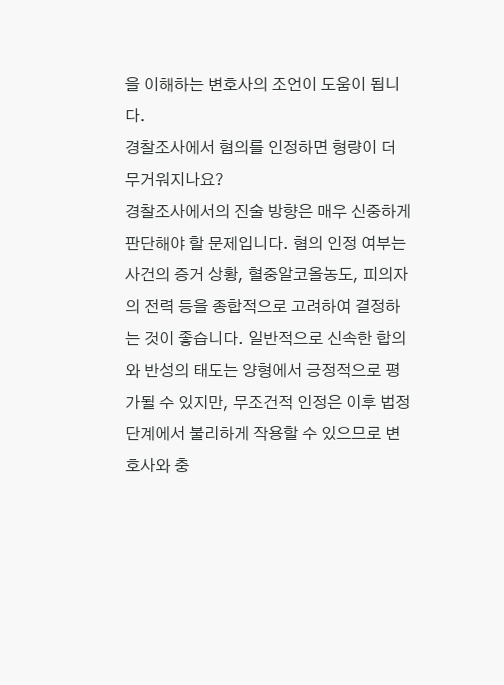을 이해하는 변호사의 조언이 도움이 됩니다.
경찰조사에서 혐의를 인정하면 형량이 더 무거워지나요?
경찰조사에서의 진술 방향은 매우 신중하게 판단해야 할 문제입니다. 혐의 인정 여부는 사건의 증거 상황, 혈중알코올농도, 피의자의 전력 등을 종합적으로 고려하여 결정하는 것이 좋습니다. 일반적으로 신속한 합의와 반성의 태도는 양형에서 긍정적으로 평가될 수 있지만, 무조건적 인정은 이후 법정 단계에서 불리하게 작용할 수 있으므로 변호사와 충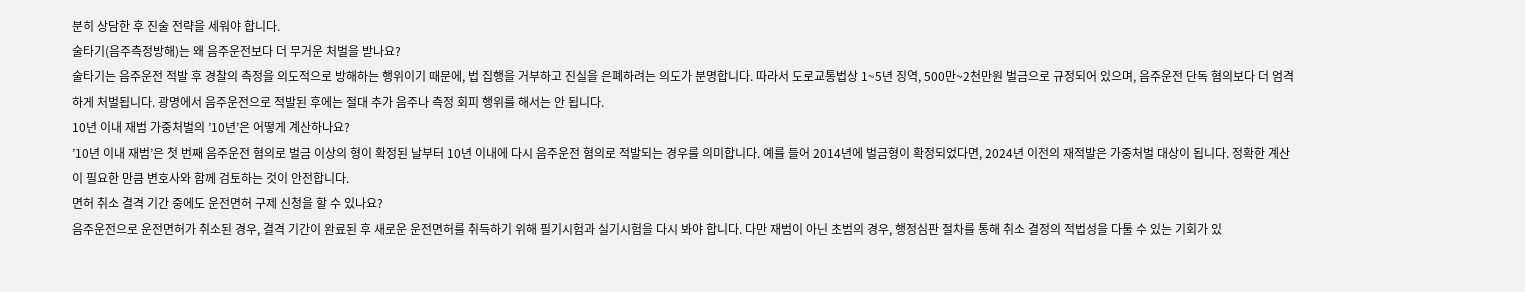분히 상담한 후 진술 전략을 세워야 합니다.
술타기(음주측정방해)는 왜 음주운전보다 더 무거운 처벌을 받나요?
술타기는 음주운전 적발 후 경찰의 측정을 의도적으로 방해하는 행위이기 때문에, 법 집행을 거부하고 진실을 은폐하려는 의도가 분명합니다. 따라서 도로교통법상 1~5년 징역, 500만~2천만원 벌금으로 규정되어 있으며, 음주운전 단독 혐의보다 더 엄격하게 처벌됩니다. 광명에서 음주운전으로 적발된 후에는 절대 추가 음주나 측정 회피 행위를 해서는 안 됩니다.
10년 이내 재범 가중처벌의 ’10년’은 어떻게 계산하나요?
’10년 이내 재범’은 첫 번째 음주운전 혐의로 벌금 이상의 형이 확정된 날부터 10년 이내에 다시 음주운전 혐의로 적발되는 경우를 의미합니다. 예를 들어 2014년에 벌금형이 확정되었다면, 2024년 이전의 재적발은 가중처벌 대상이 됩니다. 정확한 계산이 필요한 만큼 변호사와 함께 검토하는 것이 안전합니다.
면허 취소 결격 기간 중에도 운전면허 구제 신청을 할 수 있나요?
음주운전으로 운전면허가 취소된 경우, 결격 기간이 완료된 후 새로운 운전면허를 취득하기 위해 필기시험과 실기시험을 다시 봐야 합니다. 다만 재범이 아닌 초범의 경우, 행정심판 절차를 통해 취소 결정의 적법성을 다툴 수 있는 기회가 있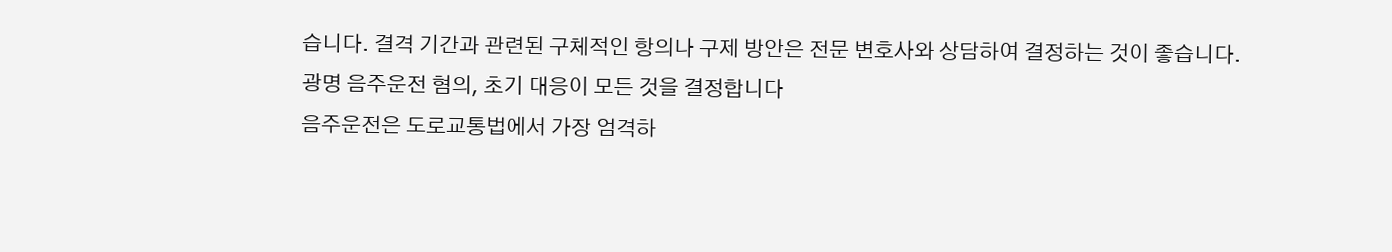습니다. 결격 기간과 관련된 구체적인 항의나 구제 방안은 전문 변호사와 상담하여 결정하는 것이 좋습니다.
광명 음주운전 혐의, 초기 대응이 모든 것을 결정합니다
음주운전은 도로교통법에서 가장 엄격하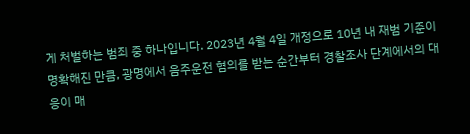게 처벌하는 범죄 중 하나입니다. 2023년 4월 4일 개정으로 10년 내 재범 기준이 명확해진 만큼, 광명에서 음주운전 혐의를 받는 순간부터 경찰조사 단계에서의 대응이 매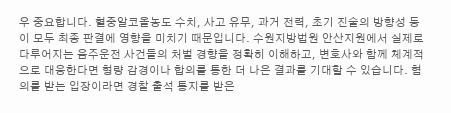우 중요합니다. 혈중알코올농도 수치, 사고 유무, 과거 전력, 초기 진술의 방향성 등이 모두 최종 판결에 영향을 미치기 때문입니다. 수원지방법원 안산지원에서 실제로 다루어지는 음주운전 사건들의 처벌 경향을 정확히 이해하고, 변호사와 함께 체계적으로 대응한다면 형량 감경이나 합의를 통한 더 나은 결과를 기대할 수 있습니다. 혐의를 받는 입장이라면 경찰 출석 통지를 받은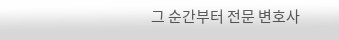그 순간부터 전문 변호사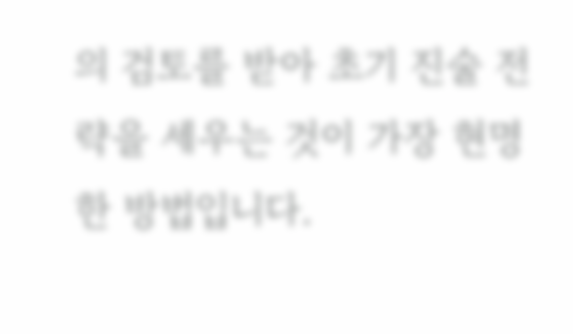의 검토를 받아 초기 진술 전략을 세우는 것이 가장 현명한 방법입니다.